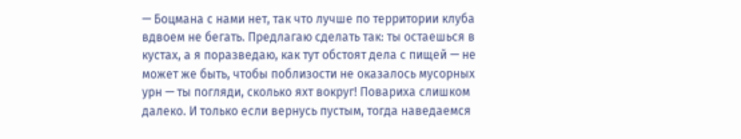— Боцмана с нами нет, так что лучше по территории клуба вдвоем не бегать. Предлагаю сделать так: ты остаешься в кустах, а я поразведаю, как тут обстоят дела с пищей — не может же быть, чтобы поблизости не оказалось мусорных урн — ты погляди, сколько яхт вокруг! Повариха слишком далеко. И только если вернусь пустым, тогда наведаемся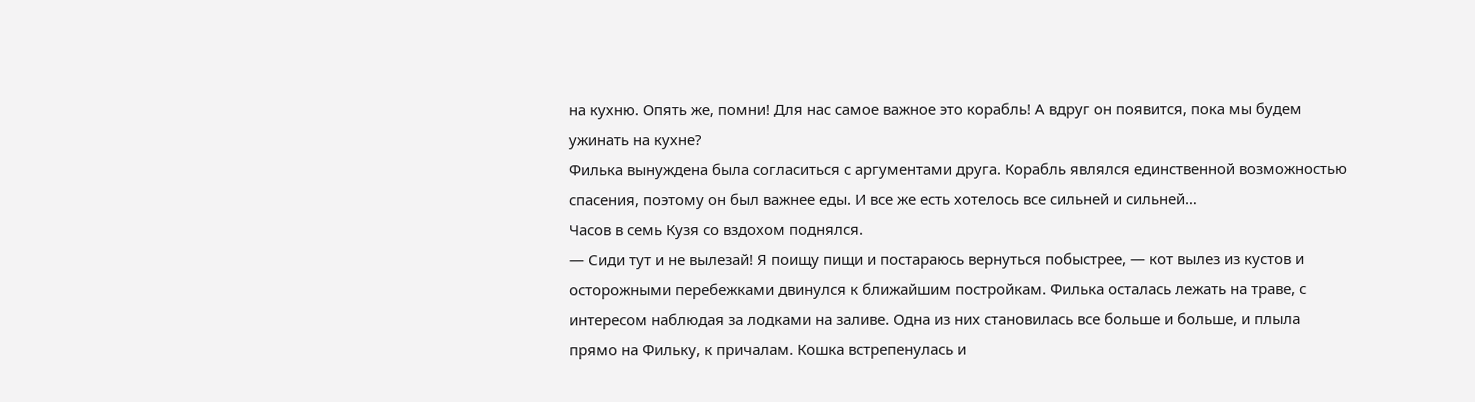на кухню. Опять же, помни! Для нас самое важное это корабль! А вдруг он появится, пока мы будем ужинать на кухне?
Филька вынуждена была согласиться с аргументами друга. Корабль являлся единственной возможностью спасения, поэтому он был важнее еды. И все же есть хотелось все сильней и сильней…
Часов в семь Кузя со вздохом поднялся.
— Сиди тут и не вылезай! Я поищу пищи и постараюсь вернуться побыстрее, — кот вылез из кустов и осторожными перебежками двинулся к ближайшим постройкам. Филька осталась лежать на траве, с интересом наблюдая за лодками на заливе. Одна из них становилась все больше и больше, и плыла прямо на Фильку, к причалам. Кошка встрепенулась и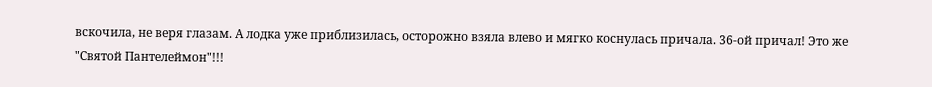вскочила, не веря глазам. А лодка уже приблизилась, осторожно взяла влево и мягко коснулась причала. 36-ой причал! Это же "Святой Пантелеймон"!!!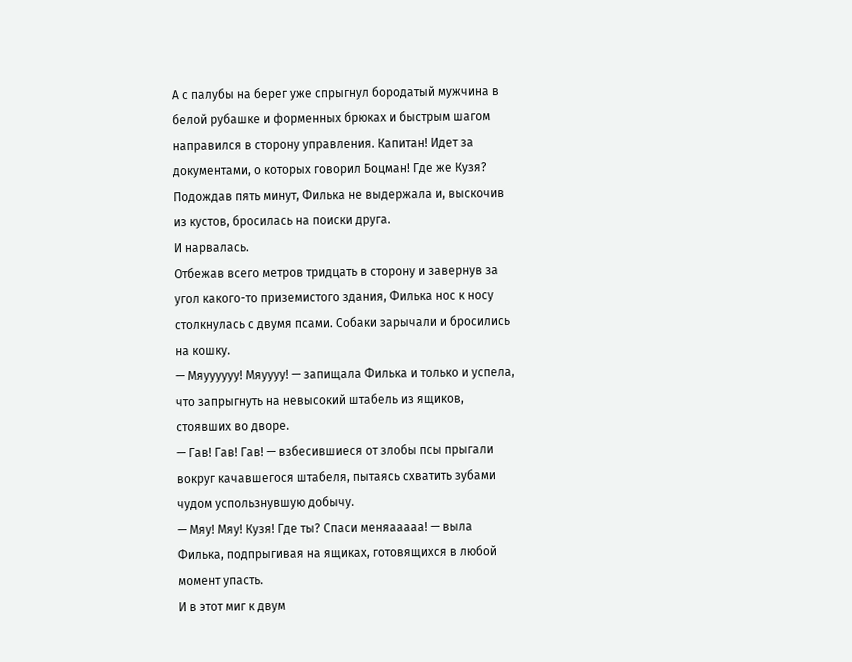А с палубы на берег уже спрыгнул бородатый мужчина в белой рубашке и форменных брюках и быстрым шагом направился в сторону управления. Капитан! Идет за документами, о которых говорил Боцман! Где же Кузя?
Подождав пять минут, Филька не выдержала и, выскочив из кустов, бросилась на поиски друга.
И нарвалась.
Отбежав всего метров тридцать в сторону и завернув за угол какого-то приземистого здания, Филька нос к носу столкнулась с двумя псами. Собаки зарычали и бросились на кошку.
— Мяуууууу! Мяуууу! — запищала Филька и только и успела, что запрыгнуть на невысокий штабель из ящиков, стоявших во дворе.
— Гав! Гав! Гав! — взбесившиеся от злобы псы прыгали вокруг качавшегося штабеля, пытаясь схватить зубами чудом успользнувшую добычу.
— Мяу! Мяу! Кузя! Где ты? Спаси меняааааа! — выла Филька, подпрыгивая на ящиках, готовящихся в любой момент упасть.
И в этот миг к двум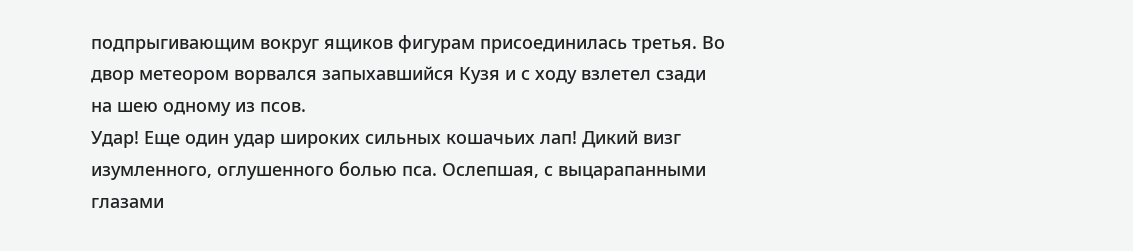подпрыгивающим вокруг ящиков фигурам присоединилась третья. Во двор метеором ворвался запыхавшийся Кузя и с ходу взлетел сзади на шею одному из псов.
Удар! Еще один удар широких сильных кошачьих лап! Дикий визг изумленного, оглушенного болью пса. Ослепшая, с выцарапанными глазами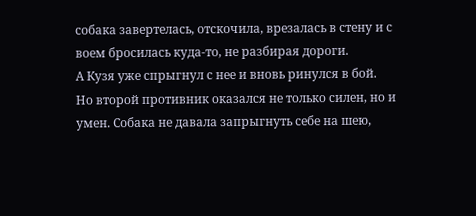собака завертелась, отскочила, врезалась в стену и с воем бросилась куда-то, не разбирая дороги.
А Кузя уже спрыгнул с нее и вновь ринулся в бой.
Но второй противник оказался не только силен, но и умен. Собака не давала запрыгнуть себе на шею,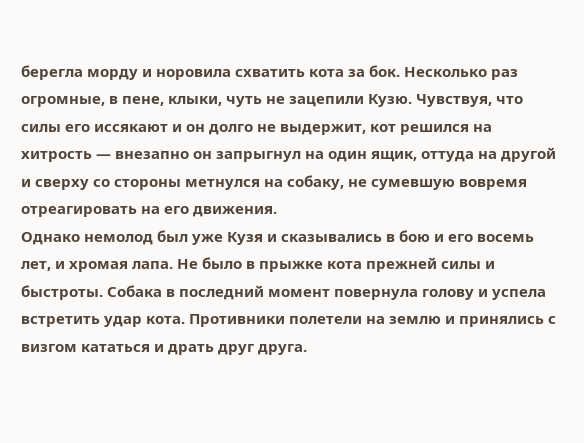берегла морду и норовила схватить кота за бок. Несколько раз огромные, в пене, клыки, чуть не зацепили Кузю. Чувствуя, что силы его иссякают и он долго не выдержит, кот решился на хитрость — внезапно он запрыгнул на один ящик, оттуда на другой и сверху со стороны метнулся на собаку, не сумевшую вовремя отреагировать на его движения.
Однако немолод был уже Кузя и сказывались в бою и его восемь лет, и хромая лапа. Не было в прыжке кота прежней силы и быстроты. Собака в последний момент повернула голову и успела встретить удар кота. Противники полетели на землю и принялись с визгом кататься и драть друг друга.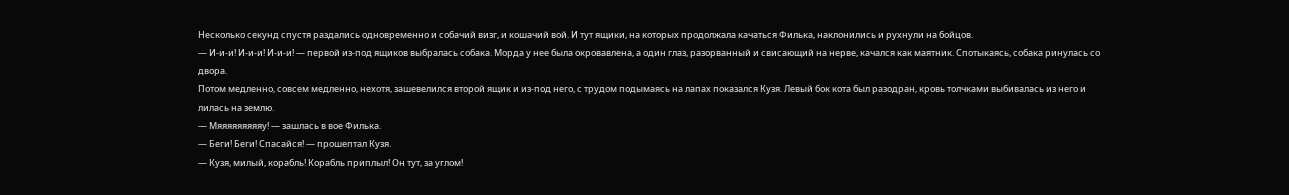Несколько секунд спустя раздались одновременно и собачий визг, и кошачий вой. И тут ящики, на которых продолжала качаться Филька, наклонились и рухнули на бойцов.
— И-и-и! И-и-и! И-и-и! — первой из-под ящиков выбралась собака. Морда у нее была окровавлена, а один глаз, разорванный и свисающий на нерве, качался как маятник. Спотыкаясь, собака ринулась со двора.
Потом медленно, совсем медленно, нехотя, зашевелился второй ящик и из-под него, с трудом подымаясь на лапах показался Кузя. Левый бок кота был разодран, кровь толчками выбивалась из него и лилась на землю.
— Мяяяяяяяяяу! — зашлась в вое Филька.
— Беги! Беги! Спасайся! — прошептал Кузя.
— Кузя, милый, корабль! Корабль приплыл! Он тут, за углом!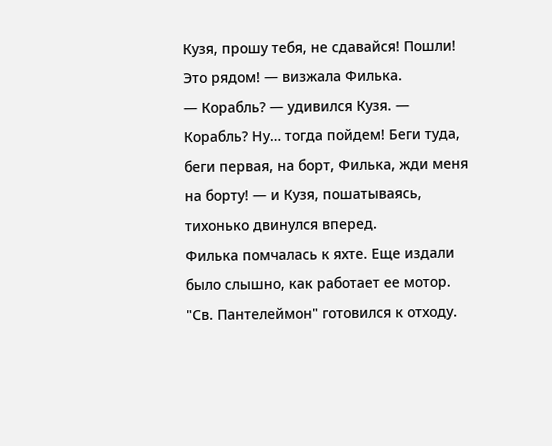Кузя, прошу тебя, не сдавайся! Пошли! Это рядом! — визжала Филька.
— Корабль? — удивился Кузя. — Корабль? Ну… тогда пойдем! Беги туда, беги первая, на борт, Филька, жди меня на борту! — и Кузя, пошатываясь, тихонько двинулся вперед.
Филька помчалась к яхте. Еще издали было слышно, как работает ее мотор. "Св. Пантелеймон" готовился к отходу.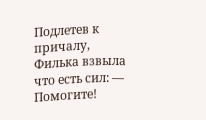Подлетев к причалу, Филька взвыла что есть сил: — Помогите!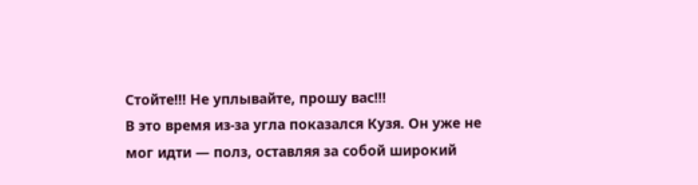Стойте!!! Не уплывайте, прошу вас!!!
В это время из-за угла показался Кузя. Он уже не мог идти — полз, оставляя за собой широкий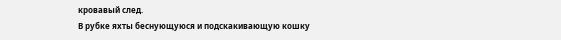кровавый след.
В рубке яхты беснующуюся и подскакивающую кошку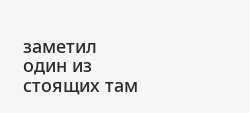заметил один из стоящих там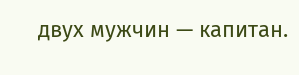двух мужчин — капитан.